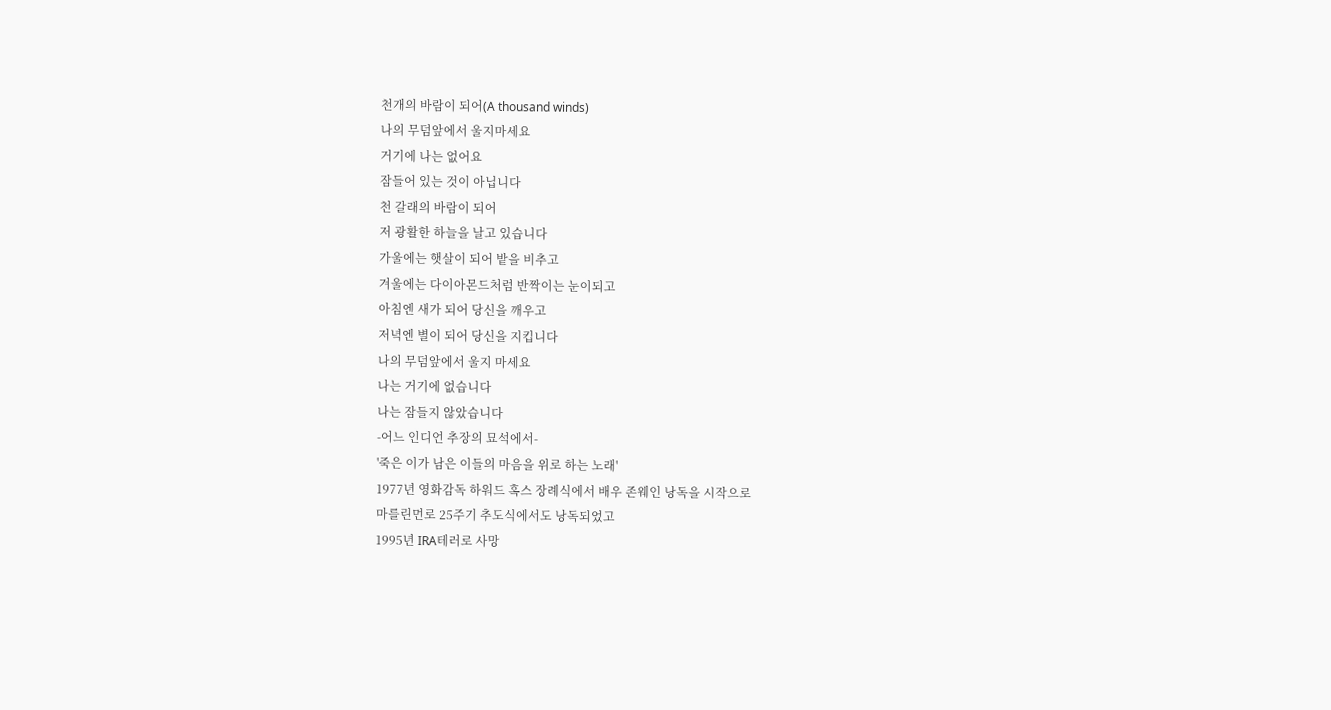천개의 바람이 되어(A thousand winds)
나의 무덤앞에서 울지마세요
거기에 나는 없어요
잠들어 있는 것이 아닙니다
천 갈래의 바람이 되어
저 광활한 하늘을 날고 있습니다
가울에는 햇살이 되어 밭을 비추고
겨울에는 다이아몬드처럼 반짝이는 눈이되고
아침엔 새가 되어 당신을 깨우고
저녁엔 별이 되어 당신을 지킵니다
나의 무덤앞에서 울지 마세요
나는 거기에 없습니다
나는 잠들지 않았습니다
-어느 인디언 추장의 묘석에서-
'죽은 이가 남은 이들의 마음을 위로 하는 노래'
1977년 영화감독 하워드 혹스 장례식에서 배우 존웨인 낭독을 시작으로
마를린먼로 25주기 추도식에서도 낭독되었고
1995년 IRA테러로 사망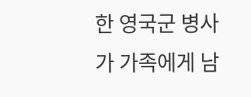한 영국군 병사가 가족에게 남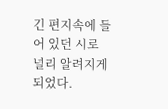긴 편지속에 들어 있던 시로
널리 알려지게 되었다.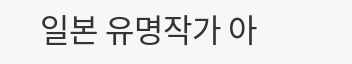일본 유명작가 아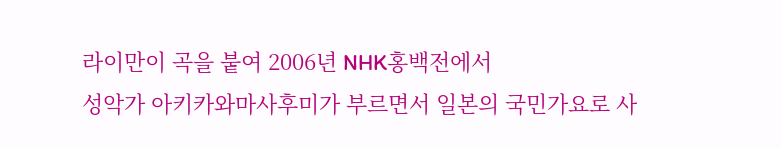라이만이 곡을 붙여 2006년 NHK홍백전에서
성악가 아키카와마사후미가 부르면서 일본의 국민가요로 사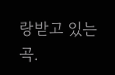랑받고 있는 곡.